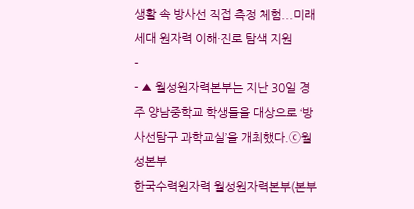생활 속 방사선 직접 측정 체험...미래세대 원자력 이해·진로 탐색 지원
-
- ▲ 월성원자력본부는 지난 30일 경주 양남중학교 학생들을 대상으로 ‘방사선탐구 과학교실’을 개최했다.ⓒ월성본부
한국수력원자력 월성원자력본부(본부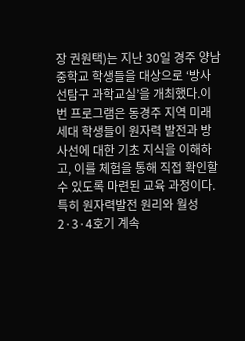장 권원택)는 지난 30일 경주 양남중학교 학생들을 대상으로 ‘방사선탐구 과학교실’을 개최했다.이번 프로그램은 동경주 지역 미래세대 학생들이 원자력 발전과 방사선에 대한 기초 지식을 이해하고, 이를 체험을 통해 직접 확인할 수 있도록 마련된 교육 과정이다.특히 원자력발전 원리와 월성 2·3·4호기 계속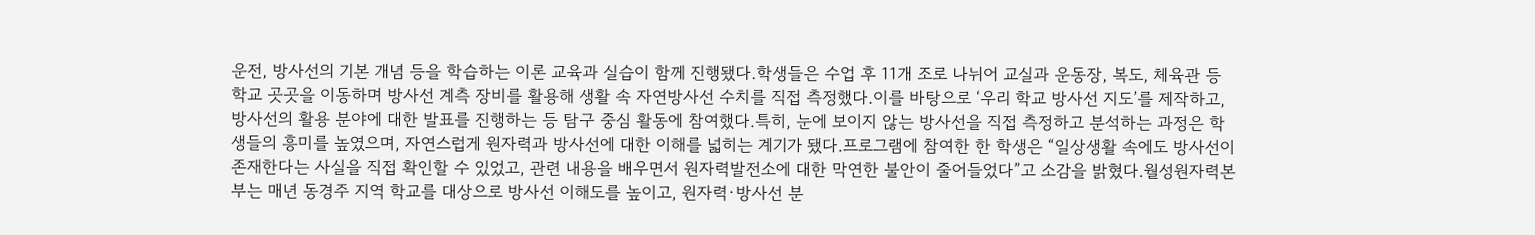운전, 방사선의 기본 개념 등을 학습하는 이론 교육과 실습이 함께 진행됐다.학생들은 수업 후 11개 조로 나뉘어 교실과 운동장, 복도, 체육관 등 학교 곳곳을 이동하며 방사선 계측 장비를 활용해 생활 속 자연방사선 수치를 직접 측정했다.이를 바탕으로 ‘우리 학교 방사선 지도’를 제작하고, 방사선의 활용 분야에 대한 발표를 진행하는 등 탐구 중심 활동에 참여했다.특히, 눈에 보이지 않는 방사선을 직접 측정하고 분석하는 과정은 학생들의 흥미를 높였으며, 자연스럽게 원자력과 방사선에 대한 이해를 넓히는 계기가 됐다.프로그램에 참여한 한 학생은 “일상생활 속에도 방사선이 존재한다는 사실을 직접 확인할 수 있었고, 관련 내용을 배우면서 원자력발전소에 대한 막연한 불안이 줄어들었다”고 소감을 밝혔다.월성원자력본부는 매년 동경주 지역 학교를 대상으로 방사선 이해도를 높이고, 원자력·방사선 분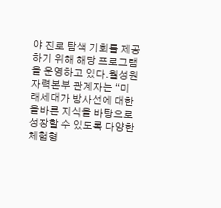야 진로 탐색 기회를 제공하기 위해 해당 프로그램을 운영하고 있다.월성원자력본부 관계자는 “미래세대가 방사선에 대한 올바른 지식을 바탕으로 성장할 수 있도록 다양한 체험형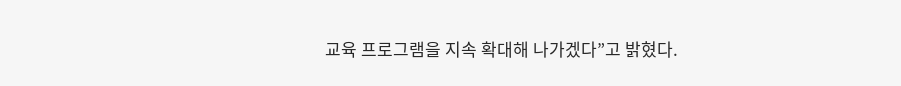교육 프로그램을 지속 확대해 나가겠다”고 밝혔다.